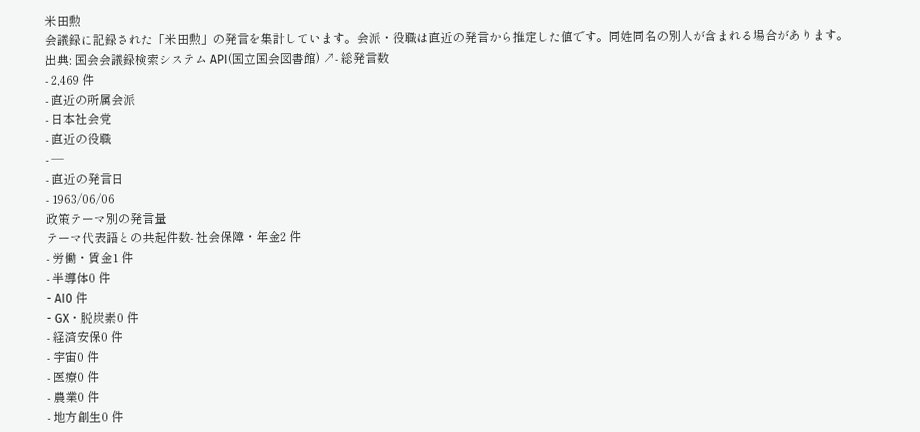米田勲
会議録に記録された「米田勲」の発言を集計しています。会派・役職は直近の発言から推定した値です。同姓同名の別人が含まれる場合があります。
出典: 国会会議録検索システム API(国立国会図書館) ↗- 総発言数
- 2,469 件
- 直近の所属会派
- 日本社会党
- 直近の役職
- —
- 直近の発言日
- 1963/06/06
政策テーマ別の発言量
テーマ代表語との共起件数- 社会保障・年金2 件
- 労働・賃金1 件
- 半導体0 件
- AI0 件
- GX・脱炭素0 件
- 経済安保0 件
- 宇宙0 件
- 医療0 件
- 農業0 件
- 地方創生0 件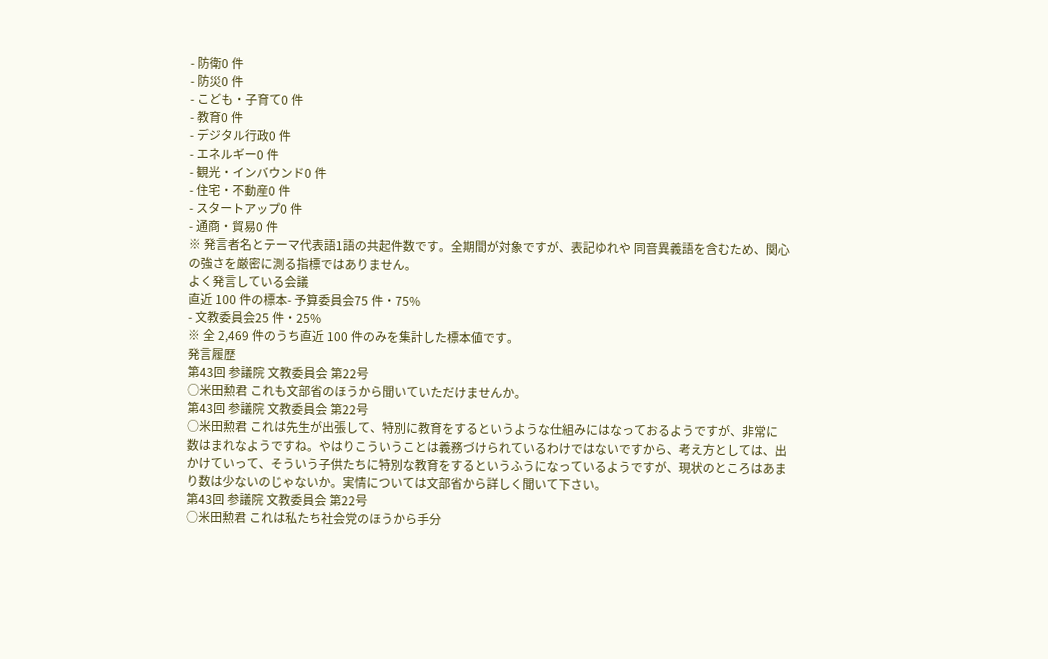- 防衛0 件
- 防災0 件
- こども・子育て0 件
- 教育0 件
- デジタル行政0 件
- エネルギー0 件
- 観光・インバウンド0 件
- 住宅・不動産0 件
- スタートアップ0 件
- 通商・貿易0 件
※ 発言者名とテーマ代表語1語の共起件数です。全期間が対象ですが、表記ゆれや 同音異義語を含むため、関心の強さを厳密に測る指標ではありません。
よく発言している会議
直近 100 件の標本- 予算委員会75 件・75%
- 文教委員会25 件・25%
※ 全 2,469 件のうち直近 100 件のみを集計した標本値です。
発言履歴
第43回 参議院 文教委員会 第22号
○米田勲君 これも文部省のほうから聞いていただけませんか。
第43回 参議院 文教委員会 第22号
○米田勲君 これは先生が出張して、特別に教育をするというような仕組みにはなっておるようですが、非常に数はまれなようですね。やはりこういうことは義務づけられているわけではないですから、考え方としては、出かけていって、そういう子供たちに特別な教育をするというふうになっているようですが、現状のところはあまり数は少ないのじゃないか。実情については文部省から詳しく聞いて下さい。
第43回 参議院 文教委員会 第22号
○米田勲君 これは私たち社会党のほうから手分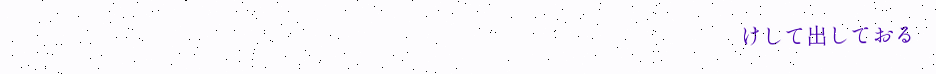けして出しておる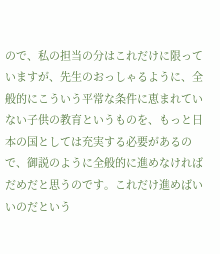ので、私の担当の分はこれだけに限っていますが、先生のおっしゃるように、全般的にこういう平常な条件に恵まれていない子供の教育というものを、もっと日本の国としては充実する必要があるので、御説のように全般的に進めなければだめだと思うのです。これだけ進めばいいのだという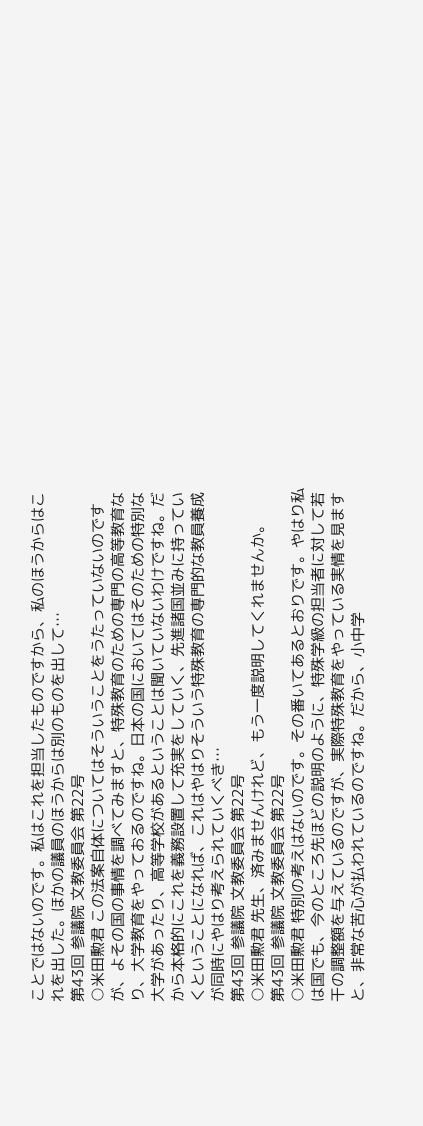ことではないのです。私はこれを担当したものですから、私のほうからはこれを出した。ほかの議員のほうからは別のものを出して…
第43回 参議院 文教委員会 第22号
○米田勲君 この法案自体についてはそういうことをうたっていないのですが、よその国の事情を調べてみますと、特殊教育のための専門の高等教育なり、大学教育をやっておるのですね。日本の国においてはそのための特別な大学があったり、高等学校があるということは聞いていないわけですね。だから本格的にこれを義務設置して充実をしていく、先進諸国並みに持っていくということになれば、これはやはりそういう特殊教育の専門的な教員養成が同時にやはり考えられていくべき…
第43回 参議院 文教委員会 第22号
○米田勲君 先生、済みませんけれど、もう一度説明してくれませんか。
第43回 参議院 文教委員会 第22号
○米田勲君 特別の考えはないのです。その番いてあるとおりです。やはり私は国でも、今のところ先ほどの説明のように、特殊学級の担当者に対して若干の調整額を与えているのですが、実際特殊教育をやっている実情を見ますと、非常な苦心が払われているのですね。だから、小中学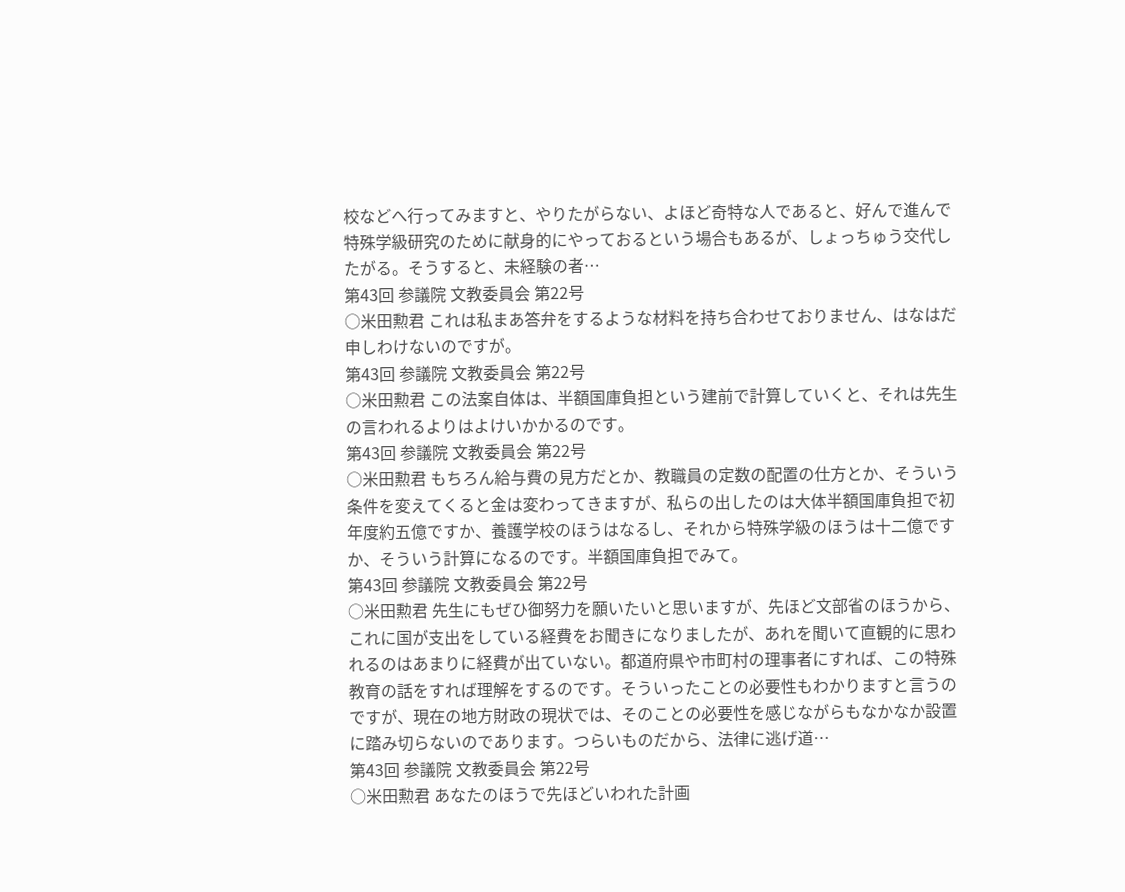校などへ行ってみますと、やりたがらない、よほど奇特な人であると、好んで進んで特殊学級研究のために献身的にやっておるという場合もあるが、しょっちゅう交代したがる。そうすると、未経験の者…
第43回 参議院 文教委員会 第22号
○米田勲君 これは私まあ答弁をするような材料を持ち合わせておりません、はなはだ申しわけないのですが。
第43回 参議院 文教委員会 第22号
○米田勲君 この法案自体は、半額国庫負担という建前で計算していくと、それは先生の言われるよりはよけいかかるのです。
第43回 参議院 文教委員会 第22号
○米田勲君 もちろん給与費の見方だとか、教職員の定数の配置の仕方とか、そういう条件を変えてくると金は変わってきますが、私らの出したのは大体半額国庫負担で初年度約五億ですか、養護学校のほうはなるし、それから特殊学級のほうは十二億ですか、そういう計算になるのです。半額国庫負担でみて。
第43回 参議院 文教委員会 第22号
○米田勲君 先生にもぜひ御努力を願いたいと思いますが、先ほど文部省のほうから、これに国が支出をしている経費をお聞きになりましたが、あれを聞いて直観的に思われるのはあまりに経費が出ていない。都道府県や市町村の理事者にすれば、この特殊教育の話をすれば理解をするのです。そういったことの必要性もわかりますと言うのですが、現在の地方財政の現状では、そのことの必要性を感じながらもなかなか設置に踏み切らないのであります。つらいものだから、法律に逃げ道…
第43回 参議院 文教委員会 第22号
○米田勲君 あなたのほうで先ほどいわれた計画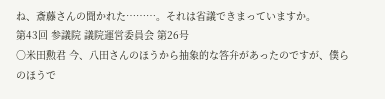ね、斎藤さんの聞かれた………。それは省議できまっていますか。
第43回 参議院 議院運営委員会 第26号
○米田勲君 今、八田さんのほうから抽象的な答弁があったのですが、僕らのほうで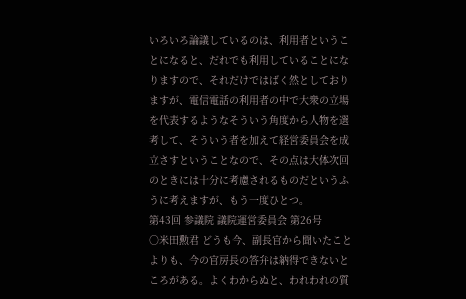いろいろ論議しているのは、利用者ということになると、だれでも利用していることになりますので、それだけではばく然としておりますが、電信電話の利用者の中で大衆の立場を代表するようなそういう角度から人物を選考して、そういう者を加えて経営委員会を成立さすということなので、その点は大体次回のときには十分に考慮されるものだというふうに考えますが、もう一度ひとつ。
第43回 参議院 議院運営委員会 第26号
○米田勲君 どうも今、副長官から聞いたことよりも、今の官房長の答弁は納得できないところがある。よくわからぬと、われわれの質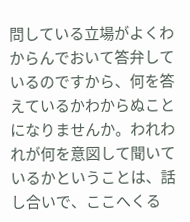問している立場がよくわからんでおいて答弁しているのですから、何を答えているかわからぬことになりませんか。われわれが何を意図して聞いているかということは、話し合いで、ここへくる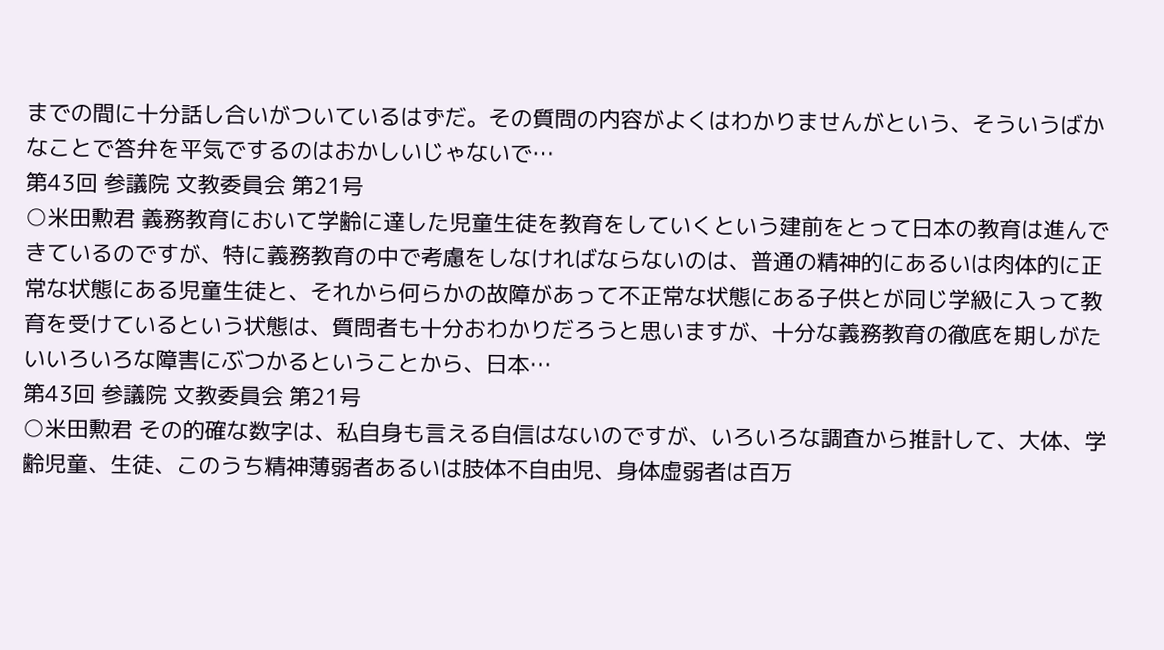までの間に十分話し合いがついているはずだ。その質問の内容がよくはわかりませんがという、そういうばかなことで答弁を平気でするのはおかしいじゃないで…
第43回 参議院 文教委員会 第21号
○米田勲君 義務教育において学齢に達した児童生徒を教育をしていくという建前をとって日本の教育は進んできているのですが、特に義務教育の中で考慮をしなければならないのは、普通の精神的にあるいは肉体的に正常な状態にある児童生徒と、それから何らかの故障があって不正常な状態にある子供とが同じ学級に入って教育を受けているという状態は、質問者も十分おわかりだろうと思いますが、十分な義務教育の徹底を期しがたいいろいろな障害にぶつかるということから、日本…
第43回 参議院 文教委員会 第21号
○米田勲君 その的確な数字は、私自身も言える自信はないのですが、いろいろな調査から推計して、大体、学齢児童、生徒、このうち精神薄弱者あるいは肢体不自由児、身体虚弱者は百万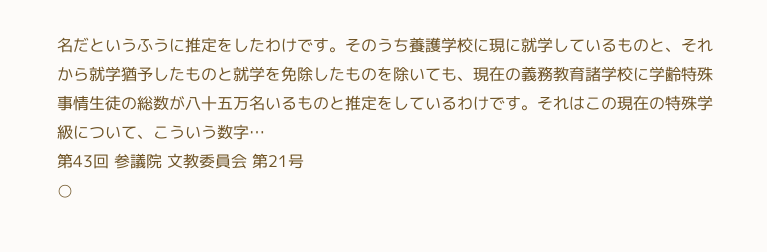名だというふうに推定をしたわけです。そのうち養護学校に現に就学しているものと、それから就学猶予したものと就学を免除したものを除いても、現在の義務教育諸学校に学齢特殊事情生徒の総数が八十五万名いるものと推定をしているわけです。それはこの現在の特殊学級について、こういう数字…
第43回 参議院 文教委員会 第21号
○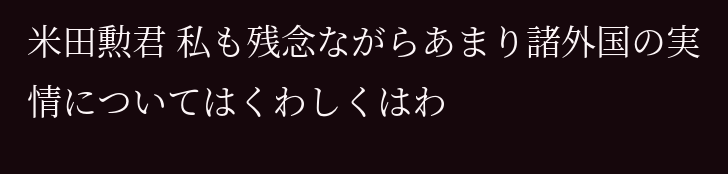米田勲君 私も残念ながらあまり諸外国の実情についてはくわしくはわ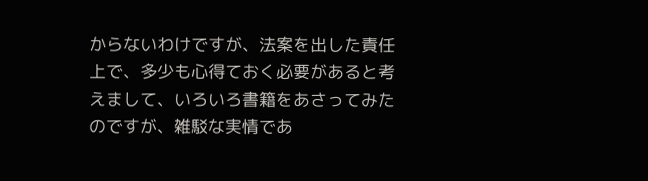からないわけですが、法案を出した責任上で、多少も心得ておく必要があると考えまして、いろいろ書籍をあさってみたのですが、雑駁な実情であ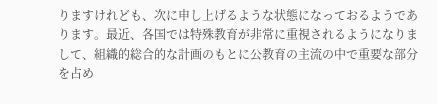りますけれども、次に申し上げるような状態になっておるようであります。最近、各国では特殊教育が非常に重視されるようになりまして、組織的総合的な計画のもとに公教育の主流の中で重要な部分を占め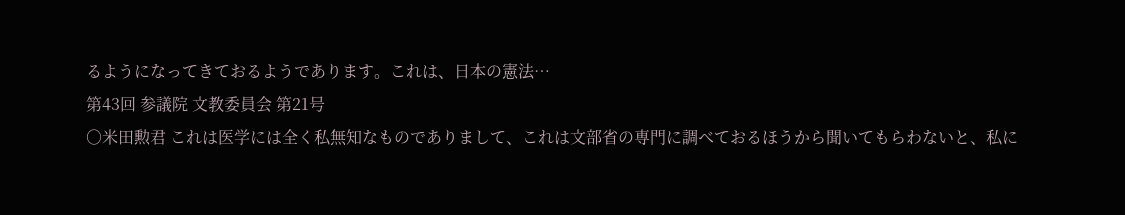るようになってきておるようであります。これは、日本の憲法…
第43回 参議院 文教委員会 第21号
○米田勲君 これは医学には全く私無知なものでありまして、これは文部省の専門に調べておるほうから聞いてもらわないと、私に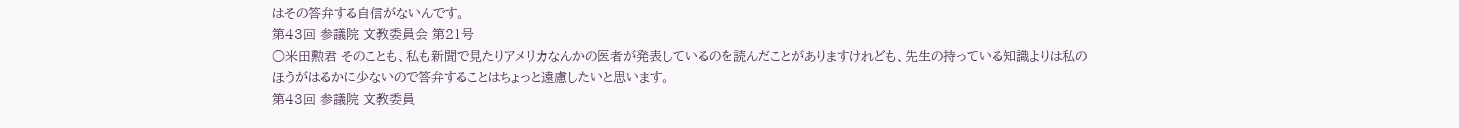はその答弁する自信がないんです。
第43回 参議院 文教委員会 第21号
○米田勲君 そのことも、私も新聞で見たりアメリカなんかの医者が発表しているのを読んだことがありますけれども、先生の持っている知識よりは私のほうがはるかに少ないので答弁することはちょっと遠慮したいと思います。
第43回 参議院 文教委員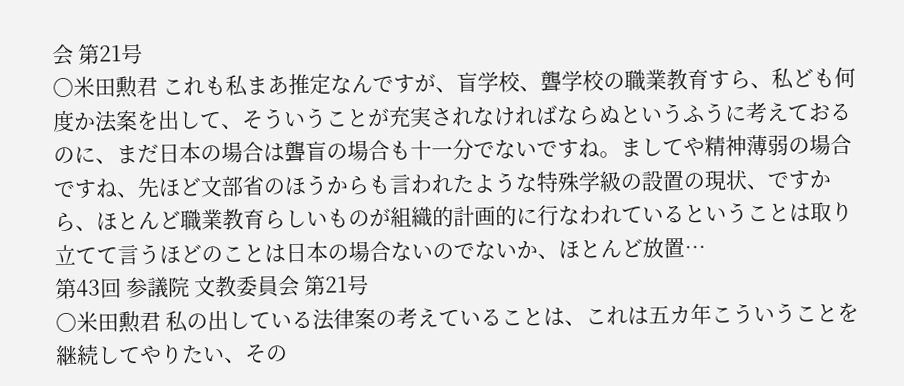会 第21号
○米田勲君 これも私まあ推定なんですが、盲学校、聾学校の職業教育すら、私ども何度か法案を出して、そういうことが充実されなければならぬというふうに考えておるのに、まだ日本の場合は聾盲の場合も十一分でないですね。ましてや精神薄弱の場合ですね、先ほど文部省のほうからも言われたような特殊学級の設置の現状、ですから、ほとんど職業教育らしいものが組織的計画的に行なわれているということは取り立てて言うほどのことは日本の場合ないのでないか、ほとんど放置…
第43回 参議院 文教委員会 第21号
○米田勲君 私の出している法律案の考えていることは、これは五カ年こういうことを継続してやりたい、その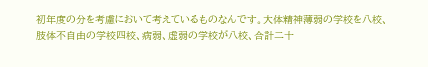初年度の分を考慮において考えているものなんです。大体精神薄弱の学校を八校、肢体不自由の学校四校、病弱、虚弱の学校が八校、合計二十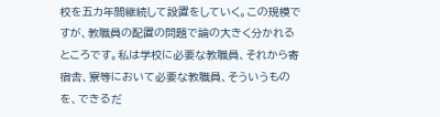校を五カ年間継続して設置をしていく。この規模ですが、教職員の配置の問題で論の大きく分かれるところです。私は学校に必要な教職員、それから寄宿舎、寮等において必要な教職員、そういうものを、できるだ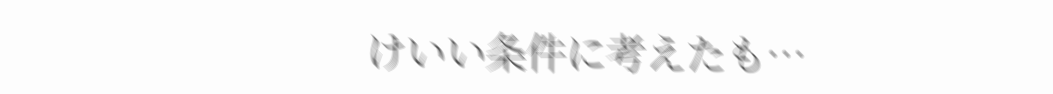けいい条件に考えたも…